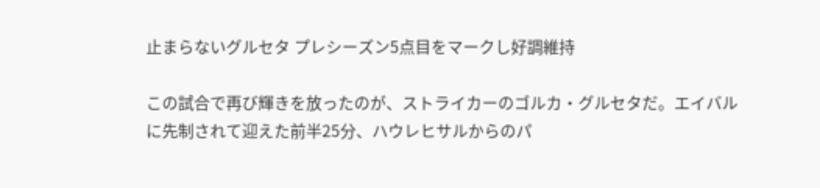止まらないグルセタ プレシーズン5点目をマークし好調維持

この試合で再び輝きを放ったのが、ストライカーのゴルカ・グルセタだ。エイバルに先制されて迎えた前半25分、ハウレヒサルからのパ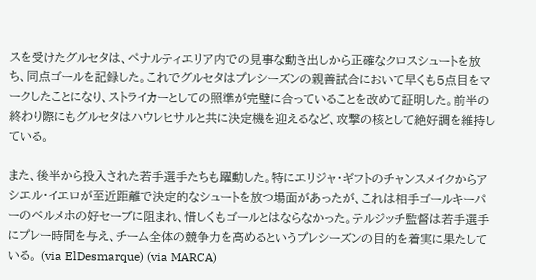スを受けたグルセタは、ペナルティエリア内での見事な動き出しから正確なクロスシュートを放ち、同点ゴールを記録した。これでグルセタはプレシーズンの親善試合において早くも5点目をマークしたことになり、ストライカーとしての照準が完璧に合っていることを改めて証明した。前半の終わり際にもグルセタはハウレヒサルと共に決定機を迎えるなど、攻撃の核として絶好調を維持している。

また、後半から投入された若手選手たちも躍動した。特にエリジャ・ギフトのチャンスメイクからアシエル・イエロが至近距離で決定的なシュートを放つ場面があったが、これは相手ゴールキーパーのベルメホの好セーブに阻まれ、惜しくもゴールとはならなかった。テルジッチ監督は若手選手にプレー時間を与え、チーム全体の競争力を高めるというプレシーズンの目的を着実に果たしている。 (via ElDesmarque) (via MARCA)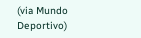(via Mundo Deportivo)